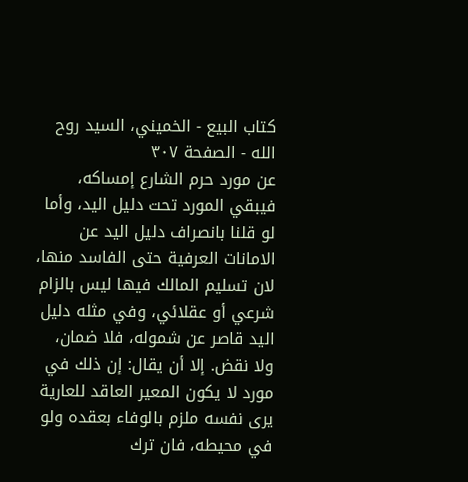كتاب البيع - الخميني، السيد روح الله - الصفحة ٣٠٧
عن مورد حرم الشارع إمساكه، فيبقي المورد تحت دليل اليد، وأما لو قلنا بانصراف دليل اليد عن الامانات العرفية حتى الفاسد منها، لان تسليم المالك فيها ليس بالزام شرعي أو عقلائي، وفي مثله دليل اليد قاصر عن شموله، فلا ضمان، ولا نقض. إلا أن يقال: إن ذلك في مورد لا يكون المعير العاقد للعارية يرى نفسه ملزم بالوفاء بعقده ولو في محيطه، فان ترك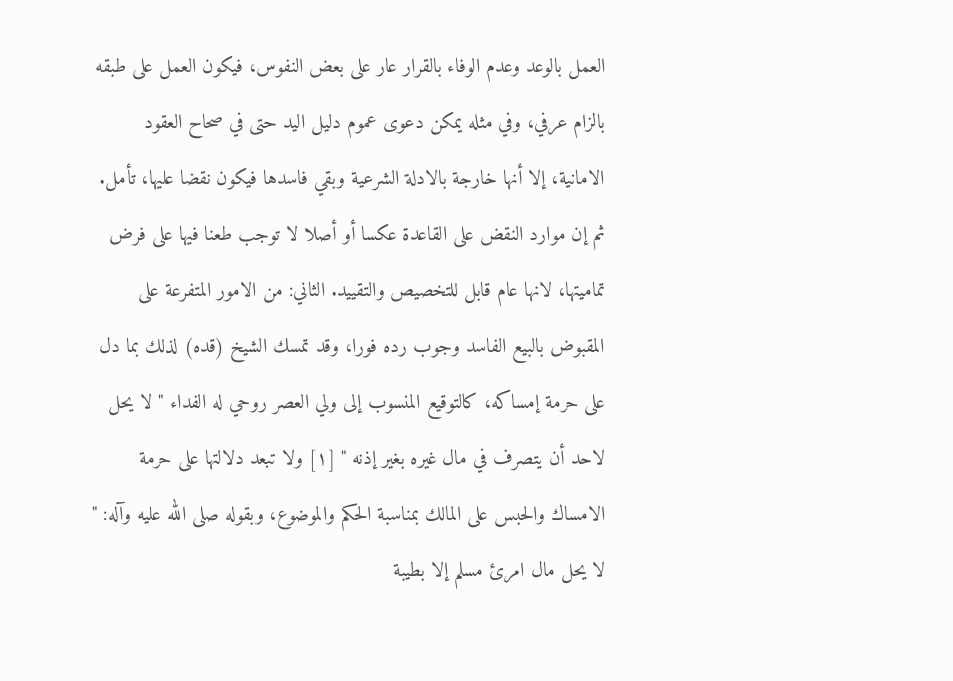العمل بالوعد وعدم الوفاء بالقرار عار على بعض النفوس، فيكون العمل على طبقه بالزام عرفي، وفي مثله يمكن دعوى عموم دليل اليد حتى في صحاح العقود الامانية، إلا أنها خارجة بالادلة الشرعية وبقي فاسدها فيكون نقضا عليها، تأمل. ثم إن موارد النقض على القاعدة عكسا أو أصلا لا توجب طعنا فيها على فرض تماميتها، لانها عام قابل للتخصيص والتقييد. الثاني: من الامور المتفرعة على المقبوض بالبيع الفاسد وجوب رده فورا، وقد تمسك الشيخ (قده) لذلك بما دل على حرمة إمساكه، كالتوقيع المنسوب إلى ولي العصر روحي له الفداء " لا يحل لاحد أن يتصرف في مال غيره بغير إذنه " [١] ولا تبعد دلالتها على حرمة الامساك والحبس على المالك بمناسبة الحكم والموضوع، وبقوله صلى الله عليه وآله: " لا يحل مال امرئ مسلم إلا بطيبة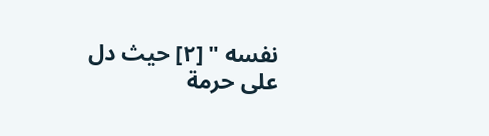نفسه " [٢] حيث دل على حرمة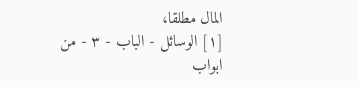المال مطلقا،
[١] الوسائل - الباب - ٣ - من ابواب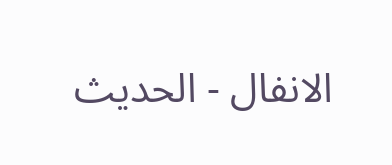الانفال - الحديث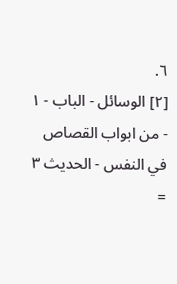٦.
[٢] الوسائل - الباب - ١ - من ابواب القصاص في النفس - الحديث ٣ =